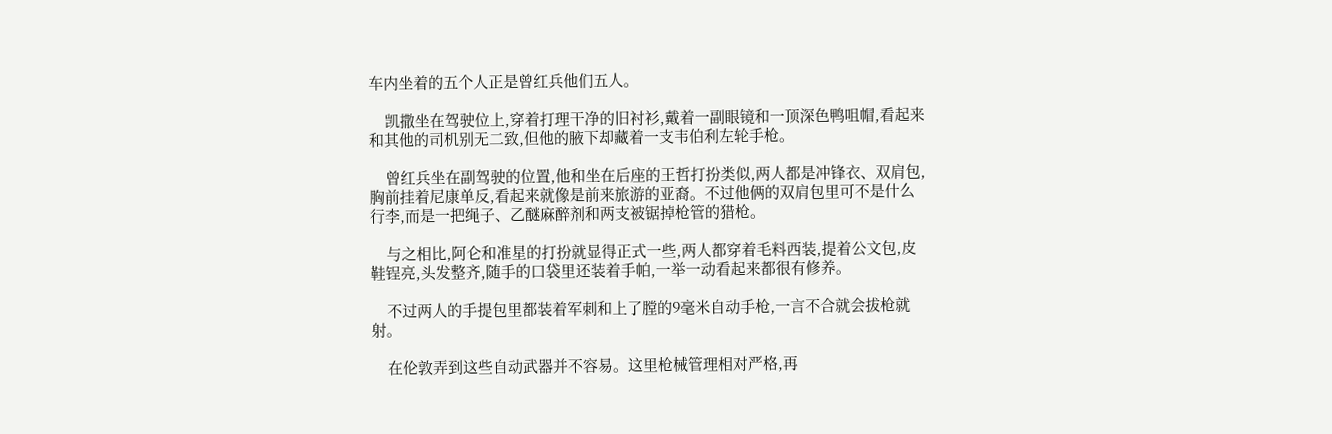车内坐着的五个人正是曾红兵他们五人。

    凯撒坐在驾驶位上,穿着打理干净的旧衬衫,戴着一副眼镜和一顶深色鸭咀帽,看起来和其他的司机别无二致,但他的腋下却藏着一支韦伯利左轮手枪。

    曾红兵坐在副驾驶的位置,他和坐在后座的王哲打扮类似,两人都是冲锋衣、双肩包,胸前挂着尼康单反,看起来就像是前来旅游的亚裔。不过他俩的双肩包里可不是什么行李,而是一把绳子、乙醚麻醉剂和两支被锯掉枪管的猎枪。

    与之相比,阿仑和准星的打扮就显得正式一些,两人都穿着毛料西装,提着公文包,皮鞋锃亮,头发整齐,随手的口袋里还装着手帕,一举一动看起来都很有修养。

    不过两人的手提包里都装着军刺和上了膛的9毫米自动手枪,一言不合就会拔枪就射。

    在伦敦弄到这些自动武器并不容易。这里枪械管理相对严格,再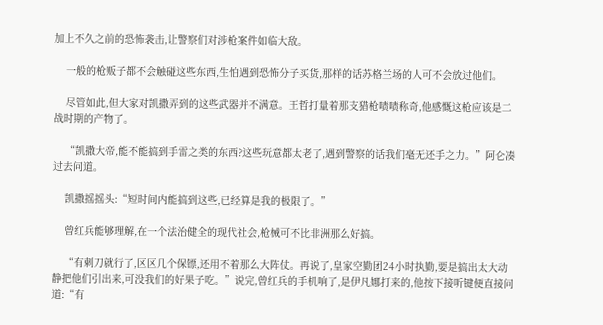加上不久之前的恐怖袭击,让警察们对涉枪案件如临大敌。

    一般的枪贩子都不会触碰这些东西,生怕遇到恐怖分子买货,那样的话苏格兰场的人可不会放过他们。

    尽管如此,但大家对凯撒弄到的这些武器并不满意。王哲打量着那支猎枪啧啧称奇,他感慨这枪应该是二战时期的产物了。

    “凯撒大帝,能不能搞到手雷之类的东西?这些玩意都太老了,遇到警察的话我们毫无还手之力。”阿仑凑过去问道。

    凯撒摇摇头:“短时间内能搞到这些,已经算是我的极限了。”

    曾红兵能够理解,在一个法治健全的现代社会,枪械可不比非洲那么好搞。

    “有刺刀就行了,区区几个保镖,还用不着那么大阵仗。再说了,皇家空勤团24小时执勤,要是搞出太大动静把他们引出来,可没我们的好果子吃。”说完,曾红兵的手机响了,是伊凡娜打来的,他按下接听键便直接问道:“有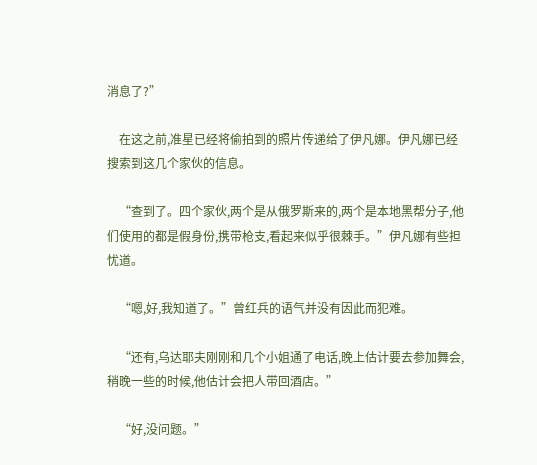消息了?”

    在这之前,准星已经将偷拍到的照片传递给了伊凡娜。伊凡娜已经搜索到这几个家伙的信息。

    “查到了。四个家伙,两个是从俄罗斯来的,两个是本地黑帮分子,他们使用的都是假身份,携带枪支,看起来似乎很棘手。”伊凡娜有些担忧道。

    “嗯,好,我知道了。”曾红兵的语气并没有因此而犯难。

    “还有,乌达耶夫刚刚和几个小姐通了电话,晚上估计要去参加舞会,稍晚一些的时候,他估计会把人带回酒店。”

    “好,没问题。”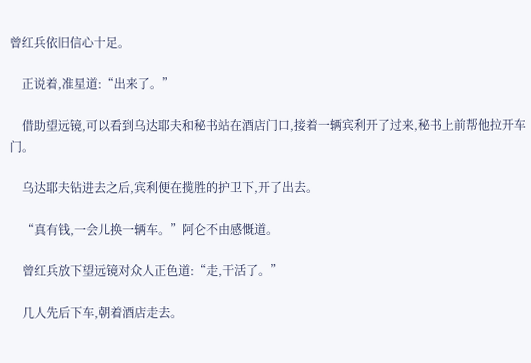曾红兵依旧信心十足。

    正说着,准星道:“出来了。”

    借助望远镜,可以看到乌达耶夫和秘书站在酒店门口,接着一辆宾利开了过来,秘书上前帮他拉开车门。

    乌达耶夫钻进去之后,宾利便在揽胜的护卫下,开了出去。

    “真有钱,一会儿换一辆车。”阿仑不由感慨道。

    曾红兵放下望远镜对众人正色道:“走,干活了。”

    几人先后下车,朝着酒店走去。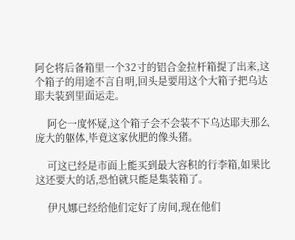阿仑将后备箱里一个32寸的铝合金拉杆箱提了出来,这个箱子的用途不言自明,回头是要用这个大箱子把乌达耶夫装到里面运走。

    阿仑一度怀疑,这个箱子会不会装不下乌达耶夫那么庞大的躯体,毕竟这家伙肥的像头猪。

    可这已经是市面上能买到最大容积的行李箱,如果比这还要大的话,恐怕就只能是集装箱了。

    伊凡娜已经给他们定好了房间,现在他们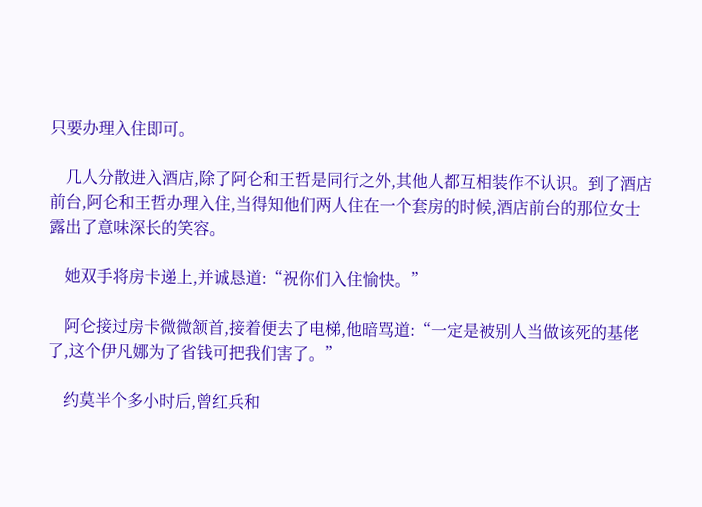只要办理入住即可。

    几人分散进入酒店,除了阿仑和王哲是同行之外,其他人都互相装作不认识。到了酒店前台,阿仑和王哲办理入住,当得知他们两人住在一个套房的时候,酒店前台的那位女士露出了意味深长的笑容。

    她双手将房卡递上,并诚恳道:“祝你们入住愉快。”

    阿仑接过房卡微微颔首,接着便去了电梯,他暗骂道:“一定是被别人当做该死的基佬了,这个伊凡娜为了省钱可把我们害了。”

    约莫半个多小时后,曾红兵和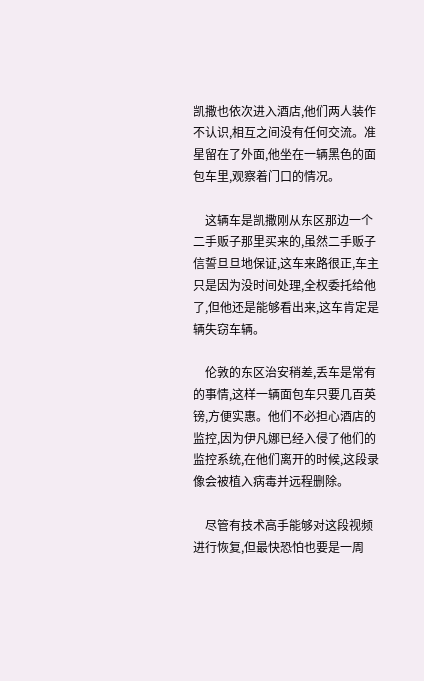凯撒也依次进入酒店,他们两人装作不认识,相互之间没有任何交流。准星留在了外面,他坐在一辆黑色的面包车里,观察着门口的情况。

    这辆车是凯撒刚从东区那边一个二手贩子那里买来的,虽然二手贩子信誓旦旦地保证,这车来路很正,车主只是因为没时间处理,全权委托给他了,但他还是能够看出来,这车肯定是辆失窃车辆。

    伦敦的东区治安稍差,丢车是常有的事情,这样一辆面包车只要几百英镑,方便实惠。他们不必担心酒店的监控,因为伊凡娜已经入侵了他们的监控系统,在他们离开的时候,这段录像会被植入病毒并远程删除。

    尽管有技术高手能够对这段视频进行恢复,但最快恐怕也要是一周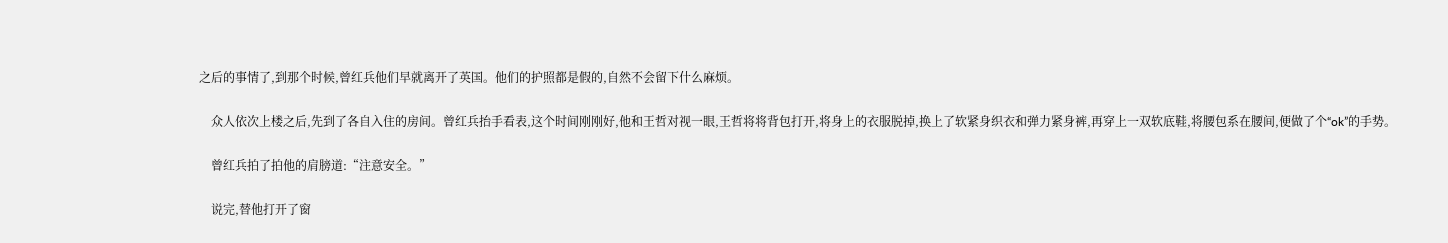之后的事情了,到那个时候,曾红兵他们早就离开了英国。他们的护照都是假的,自然不会留下什么麻烦。

    众人依次上楼之后,先到了各自入住的房间。曾红兵抬手看表,这个时间刚刚好,他和王哲对视一眼,王哲将将背包打开,将身上的衣服脱掉,换上了软紧身织衣和弹力紧身裤,再穿上一双软底鞋,将腰包系在腰间,便做了个“ok”的手势。

    曾红兵拍了拍他的肩膀道:“注意安全。”

    说完,替他打开了窗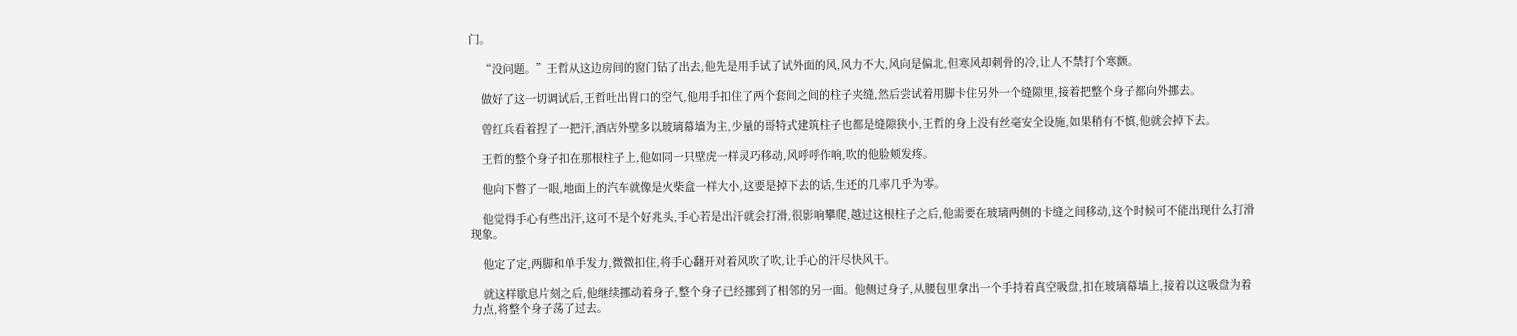门。

    “没问题。”王哲从这边房间的窗门钻了出去,他先是用手试了试外面的风,风力不大,风向是偏北,但寒风却刺骨的冷,让人不禁打个寒颤。

    做好了这一切调试后,王哲吐出胃口的空气,他用手扣住了两个套间之间的柱子夹缝,然后尝试着用脚卡住另外一个缝隙里,接着把整个身子都向外挪去。

    曾红兵看着捏了一把汗,酒店外壁多以玻璃幕墙为主,少量的哥特式建筑柱子也都是缝隙狭小,王哲的身上没有丝毫安全设施,如果稍有不慎,他就会掉下去。

    王哲的整个身子扣在那根柱子上,他如同一只壁虎一样灵巧移动,风呼呼作响,吹的他脸颊发疼。

    他向下瞥了一眼,地面上的汽车就像是火柴盒一样大小,这要是掉下去的话,生还的几率几乎为零。

    他觉得手心有些出汗,这可不是个好兆头,手心若是出汗就会打滑,很影响攀爬,越过这根柱子之后,他需要在玻璃两侧的卡缝之间移动,这个时候可不能出现什么打滑现象。

    他定了定,两脚和单手发力,微微扣住,将手心翻开对着风吹了吹,让手心的汗尽快风干。

    就这样歇息片刻之后,他继续挪动着身子,整个身子已经挪到了相邻的另一面。他侧过身子,从腰包里拿出一个手持着真空吸盘,扣在玻璃幕墙上,接着以这吸盘为着力点,将整个身子荡了过去。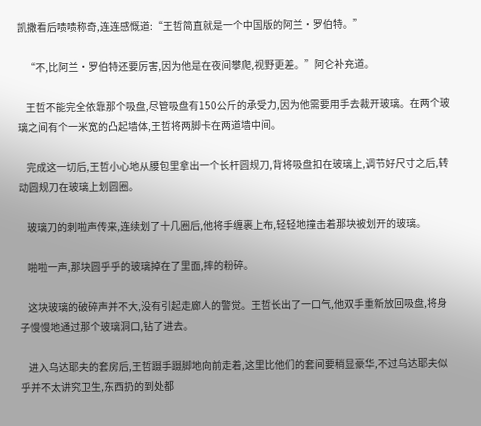凯撒看后啧啧称奇,连连感慨道:“王哲简直就是一个中国版的阿兰·罗伯特。”

    “不,比阿兰·罗伯特还要厉害,因为他是在夜间攀爬,视野更差。”阿仑补充道。

    王哲不能完全依靠那个吸盘,尽管吸盘有150公斤的承受力,因为他需要用手去裁开玻璃。在两个玻璃之间有个一米宽的凸起墙体,王哲将两脚卡在两道墙中间。

    完成这一切后,王哲小心地从腰包里拿出一个长杆圆规刀,背将吸盘扣在玻璃上,调节好尺寸之后,转动圆规刀在玻璃上划圆圈。

    玻璃刀的刺啦声传来,连续划了十几圈后,他将手缠裹上布,轻轻地撞击着那块被划开的玻璃。

    啪啦一声,那块圆乎乎的玻璃掉在了里面,摔的粉碎。

    这块玻璃的破碎声并不大,没有引起走廊人的警觉。王哲长出了一口气,他双手重新放回吸盘,将身子慢慢地通过那个玻璃洞口,钻了进去。

    进入乌达耶夫的套房后,王哲蹑手蹑脚地向前走着,这里比他们的套间要稍显豪华,不过乌达耶夫似乎并不太讲究卫生,东西扔的到处都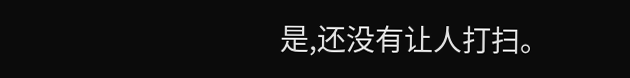是,还没有让人打扫。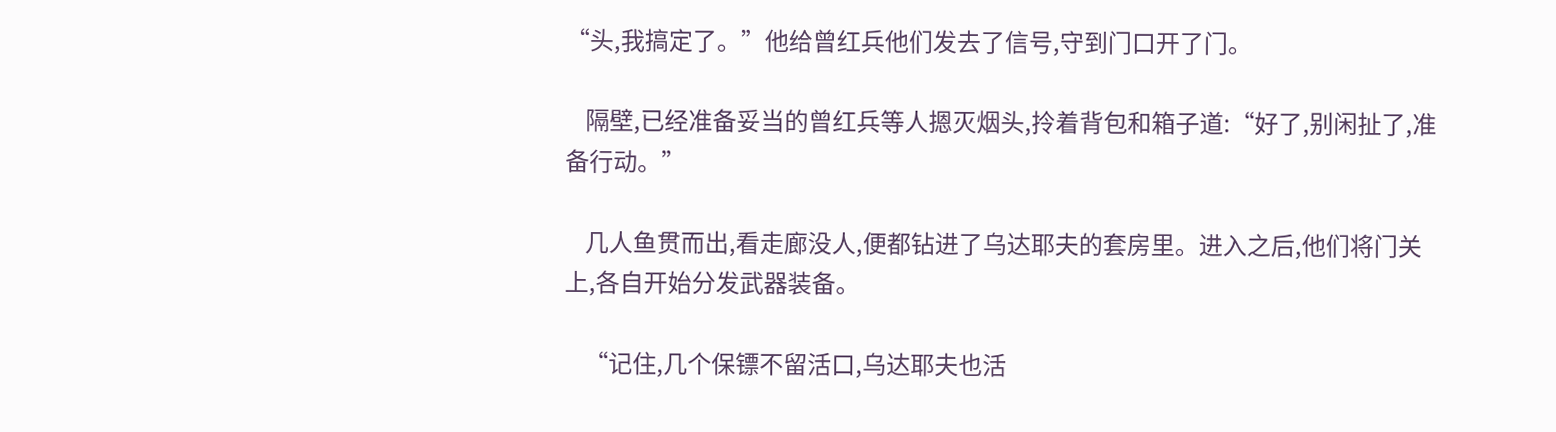“头,我搞定了。”他给曾红兵他们发去了信号,守到门口开了门。

    隔壁,已经准备妥当的曾红兵等人摁灭烟头,拎着背包和箱子道:“好了,别闲扯了,准备行动。”

    几人鱼贯而出,看走廊没人,便都钻进了乌达耶夫的套房里。进入之后,他们将门关上,各自开始分发武器装备。

    “记住,几个保镖不留活口,乌达耶夫也活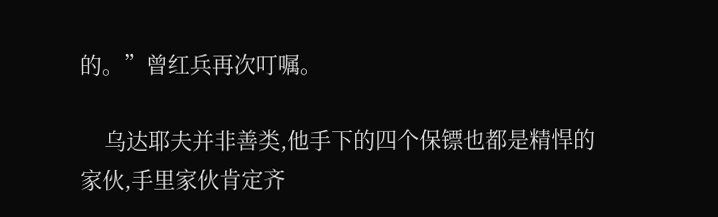的。”曾红兵再次叮嘱。

    乌达耶夫并非善类,他手下的四个保镖也都是精悍的家伙,手里家伙肯定齐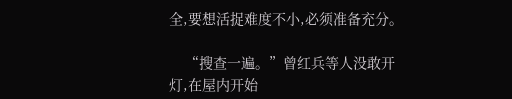全,要想活捉难度不小,必须准备充分。

    “搜查一遍。”曾红兵等人没敢开灯,在屋内开始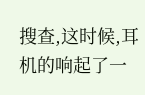搜查,这时候,耳机的响起了一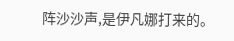阵沙沙声,是伊凡娜打来的。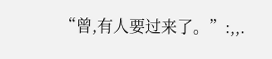“曾,有人要过来了。”:,,.